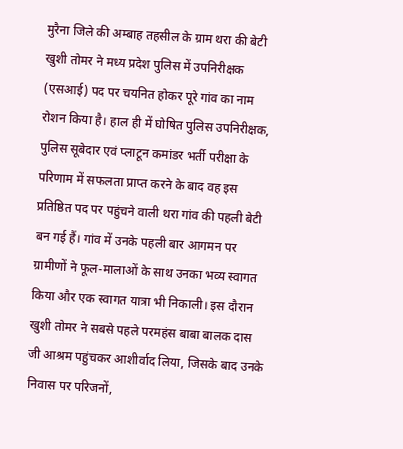मुरैना जिले की अम्बाह तहसील के ग्राम थरा की बेटी खुशी तोमर ने मध्य प्रदेश पुलिस में उपनिरीक्षक (एसआई) पद पर चयनित होकर पूरे गांव का नाम रोशन किया है। हाल ही में घोषित पुलिस उपनिरीक्षक, पुलिस सूबेदार एवं प्लाटून कमांडर भर्ती परीक्षा के परिणाम में सफलता प्राप्त करने के बाद वह इस प्रतिष्ठित पद पर पहुंचने वाली थरा गांव की पहली बेटी बन गई हैं। गांव में उनके पहली बार आगमन पर ग्रामीणों ने फूल-मालाओं के साथ उनका भव्य स्वागत किया और एक स्वागत यात्रा भी निकाली। इस दौरान खुशी तोमर ने सबसे पहले परमहंस बाबा बालक दास जी आश्रम पहुंचकर आशीर्वाद लिया, जिसके बाद उनके निवास पर परिजनों,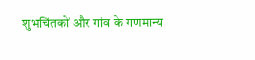शुभचिंतकों और गांव के गणमान्य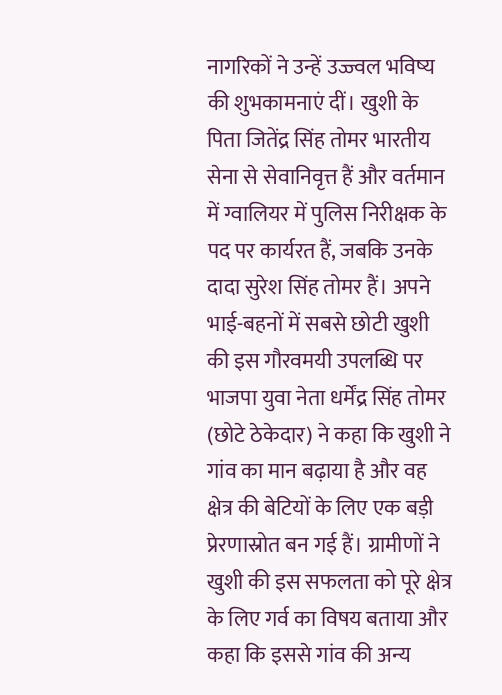नागरिकों ने उन्हें उज्ज्वल भविष्य की शुभकामनाएं दीं। खुशी के पिता जितेंद्र सिंह तोमर भारतीय सेना से सेवानिवृत्त हैं और वर्तमान में ग्वालियर में पुलिस निरीक्षक के पद पर कार्यरत हैं, जबकि उनके दादा सुरेश सिंह तोमर हैं। अपने भाई-बहनों में सबसे छोटी खुशी की इस गौरवमयी उपलब्धि पर भाजपा युवा नेता धर्मेंद्र सिंह तोमर (छोटे ठेकेदार) ने कहा कि खुशी ने गांव का मान बढ़ाया है और वह क्षेत्र की बेटियों के लिए एक बड़ी प्रेरणास्रोत बन गई हैं। ग्रामीणों ने खुशी की इस सफलता को पूरे क्षेत्र के लिए गर्व का विषय बताया और कहा कि इससे गांव की अन्य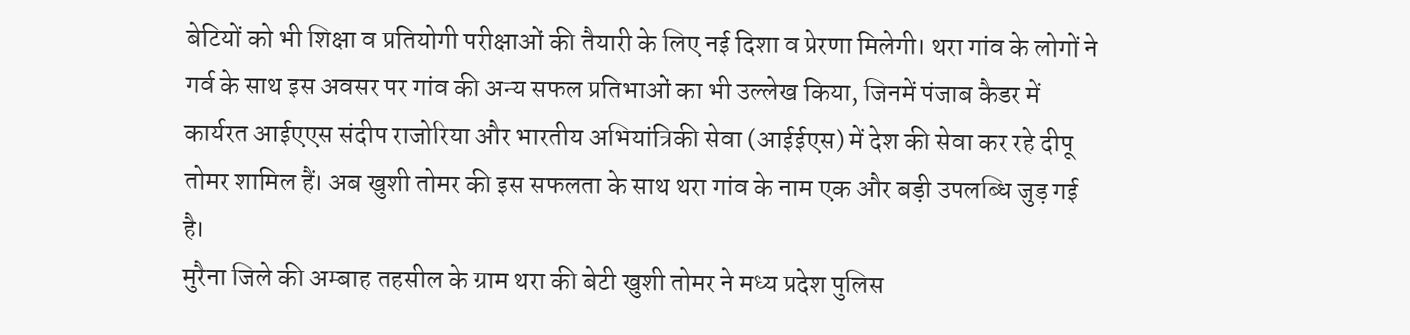बेटियों को भी शिक्षा व प्रतियोगी परीक्षाओं की तैयारी के लिए नई दिशा व प्रेरणा मिलेगी। थरा गांव के लोगों ने गर्व के साथ इस अवसर पर गांव की अन्य सफल प्रतिभाओं का भी उल्लेख किया, जिनमें पंजाब कैडर में कार्यरत आईएएस संदीप राजोरिया और भारतीय अभियांत्रिकी सेवा (आईईएस) में देश की सेवा कर रहे दीपू तोमर शामिल हैं। अब खुशी तोमर की इस सफलता के साथ थरा गांव के नाम एक और बड़ी उपलब्धि जुड़ गई है।
मुरैना जिले की अम्बाह तहसील के ग्राम थरा की बेटी खुशी तोमर ने मध्य प्रदेश पुलिस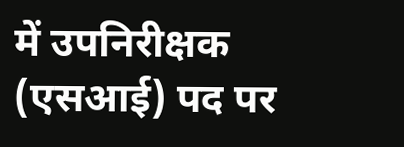में उपनिरीक्षक (एसआई) पद पर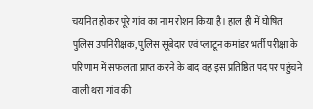चयनित होकर पूरे गांव का नाम रोशन किया है। हाल ही में घोषित पुलिस उपनिरीक्षक, पुलिस सूबेदार एवं प्लाटून कमांडर भर्ती परीक्षा के परिणाम में सफलता प्राप्त करने के बाद वह इस प्रतिष्ठित पद पर पहुंचने वाली थरा गांव की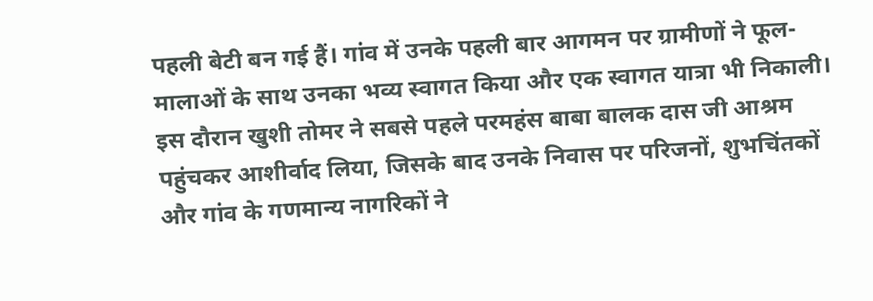पहली बेटी बन गई हैं। गांव में उनके पहली बार आगमन पर ग्रामीणों ने फूल-मालाओं के साथ उनका भव्य स्वागत किया और एक स्वागत यात्रा भी निकाली। इस दौरान खुशी तोमर ने सबसे पहले परमहंस बाबा बालक दास जी आश्रम पहुंचकर आशीर्वाद लिया, जिसके बाद उनके निवास पर परिजनों, शुभचिंतकों और गांव के गणमान्य नागरिकों ने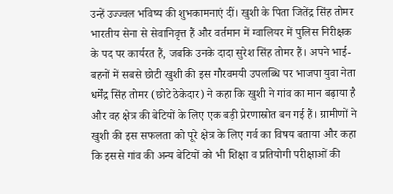उन्हें उज्ज्वल भविष्य की शुभकामनाएं दीं। खुशी के पिता जितेंद्र सिंह तोमर भारतीय सेना से सेवानिवृत्त हैं और वर्तमान में ग्वालियर में पुलिस निरीक्षक के पद पर कार्यरत हैं, जबकि उनके दादा सुरेश सिंह तोमर हैं। अपने भाई-बहनों में सबसे छोटी खुशी की इस गौरवमयी उपलब्धि पर भाजपा युवा नेता धर्मेंद्र सिंह तोमर (छोटे ठेकेदार) ने कहा कि खुशी ने गांव का मान बढ़ाया है और वह क्षेत्र की बेटियों के लिए एक बड़ी प्रेरणास्रोत बन गई हैं। ग्रामीणों ने खुशी की इस सफलता को पूरे क्षेत्र के लिए गर्व का विषय बताया और कहा कि इससे गांव की अन्य बेटियों को भी शिक्षा व प्रतियोगी परीक्षाओं की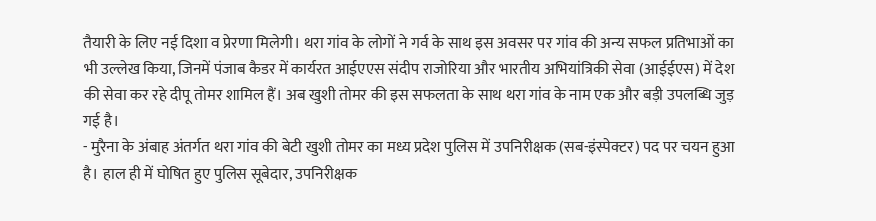तैयारी के लिए नई दिशा व प्रेरणा मिलेगी। थरा गांव के लोगों ने गर्व के साथ इस अवसर पर गांव की अन्य सफल प्रतिभाओं का भी उल्लेख किया, जिनमें पंजाब कैडर में कार्यरत आईएएस संदीप राजोरिया और भारतीय अभियांत्रिकी सेवा (आईईएस) में देश की सेवा कर रहे दीपू तोमर शामिल हैं। अब खुशी तोमर की इस सफलता के साथ थरा गांव के नाम एक और बड़ी उपलब्धि जुड़ गई है।
- मुरैना के अंबाह अंतर्गत थरा गांव की बेटी खुशी तोमर का मध्य प्रदेश पुलिस में उपनिरीक्षक (सब-इंस्पेक्टर) पद पर चयन हुआ है। हाल ही में घोषित हुए पुलिस सूबेदार, उपनिरीक्षक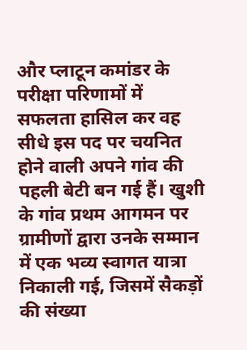और प्लाटून कमांडर के परीक्षा परिणामों में सफलता हासिल कर वह सीधे इस पद पर चयनित होने वाली अपने गांव की पहली बेटी बन गई हैं। खुशी के गांव प्रथम आगमन पर ग्रामीणों द्वारा उनके सम्मान में एक भव्य स्वागत यात्रा निकाली गई, जिसमें सैकड़ों की संख्या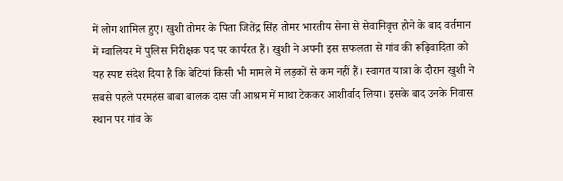में लोग शामिल हुए। खुशी तोमर के पिता जितेंद्र सिंह तोमर भारतीय सेना से सेवानिवृत्त होने के बाद वर्तमान में ग्वालियर में पुलिस निरीक्षक पद पर कार्यरत हैं। खुशी ने अपनी इस सफलता से गांव की रूढ़िवादिता को यह स्पष्ट संदेश दिया है कि बेटियां किसी भी मामले में लड़कों से कम नहीं हैं। स्वागत यात्रा के दौरान खुशी ने सबसे पहले परमहंस बाबा बालक दास जी आश्रम में माथा टेककर आशीर्वाद लिया। इसके बाद उनके निवास स्थान पर गांव के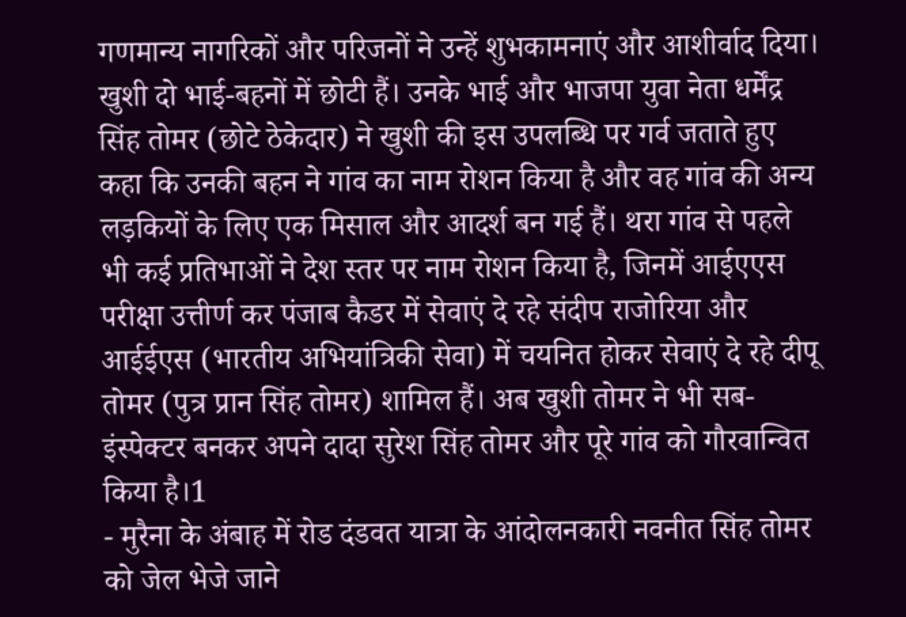गणमान्य नागरिकों और परिजनों ने उन्हें शुभकामनाएं और आशीर्वाद दिया। खुशी दो भाई-बहनों में छोटी हैं। उनके भाई और भाजपा युवा नेता धर्मेंद्र सिंह तोमर (छोटे ठेकेदार) ने खुशी की इस उपलब्धि पर गर्व जताते हुए कहा कि उनकी बहन ने गांव का नाम रोशन किया है और वह गांव की अन्य लड़कियों के लिए एक मिसाल और आदर्श बन गई हैं। थरा गांव से पहले भी कई प्रतिभाओं ने देश स्तर पर नाम रोशन किया है, जिनमें आईएएस परीक्षा उत्तीर्ण कर पंजाब कैडर में सेवाएं दे रहे संदीप राजोरिया और आईईएस (भारतीय अभियांत्रिकी सेवा) में चयनित होकर सेवाएं दे रहे दीपू तोमर (पुत्र प्रान सिंह तोमर) शामिल हैं। अब खुशी तोमर ने भी सब-इंस्पेक्टर बनकर अपने दादा सुरेश सिंह तोमर और पूरे गांव को गौरवान्वित किया है।1
- मुरैना के अंबाह में रोड दंडवत यात्रा के आंदोलनकारी नवनीत सिंह तोमर को जेल भेजे जाने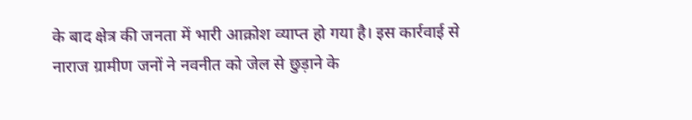के बाद क्षेत्र की जनता में भारी आक्रोश व्याप्त हो गया है। इस कार्रवाई से नाराज ग्रामीण जनों ने नवनीत को जेल से छुड़ाने के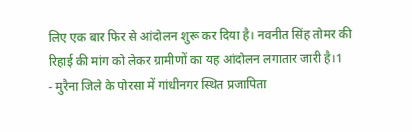लिए एक बार फिर से आंदोलन शुरू कर दिया है। नवनीत सिंह तोमर की रिहाई की मांग को लेकर ग्रामीणों का यह आंदोलन लगातार जारी है।1
- मुरैना जिले के पोरसा में गांधीनगर स्थित प्रजापिता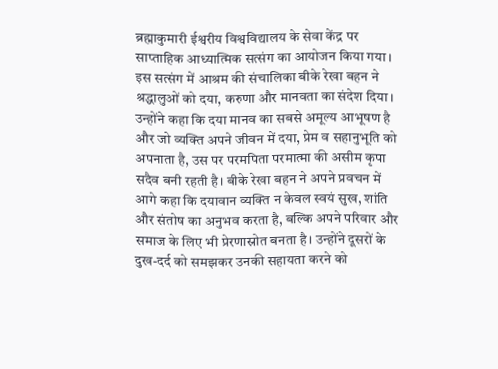ब्रह्माकुमारी ईश्वरीय विश्वविद्यालय के सेवा केंद्र पर साप्ताहिक आध्यात्मिक सत्संग का आयोजन किया गया। इस सत्संग में आश्रम की संचालिका बीके रेखा बहन ने श्रद्धालुओं को दया, करुणा और मानवता का संदेश दिया। उन्होंने कहा कि दया मानव का सबसे अमूल्य आभूषण है और जो व्यक्ति अपने जीवन में दया, प्रेम व सहानुभूति को अपनाता है, उस पर परमपिता परमात्मा की असीम कृपा सदैव बनी रहती है। बीके रेखा बहन ने अपने प्रवचन में आगे कहा कि दयावान व्यक्ति न केवल स्वयं सुख, शांति और संतोष का अनुभव करता है, बल्कि अपने परिवार और समाज के लिए भी प्रेरणास्रोत बनता है। उन्होंने दूसरों के दुख-दर्द को समझकर उनकी सहायता करने को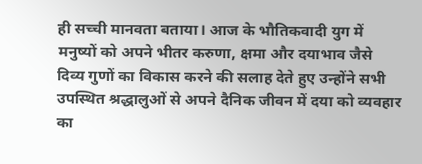ही सच्ची मानवता बताया। आज के भौतिकवादी युग में मनुष्यों को अपने भीतर करुणा, क्षमा और दयाभाव जैसे दिव्य गुणों का विकास करने की सलाह देते हुए उन्होंने सभी उपस्थित श्रद्धालुओं से अपने दैनिक जीवन में दया को व्यवहार का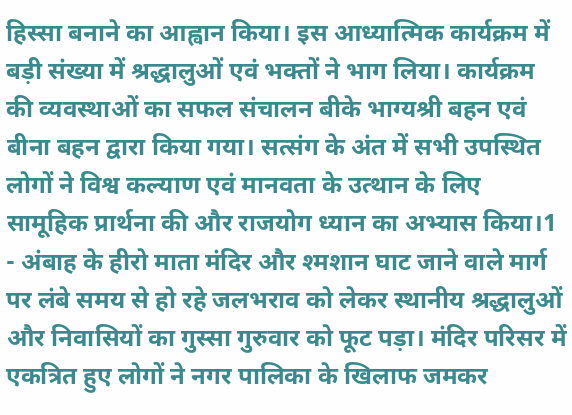हिस्सा बनाने का आह्वान किया। इस आध्यात्मिक कार्यक्रम में बड़ी संख्या में श्रद्धालुओं एवं भक्तों ने भाग लिया। कार्यक्रम की व्यवस्थाओं का सफल संचालन बीके भाग्यश्री बहन एवं बीना बहन द्वारा किया गया। सत्संग के अंत में सभी उपस्थित लोगों ने विश्व कल्याण एवं मानवता के उत्थान के लिए सामूहिक प्रार्थना की और राजयोग ध्यान का अभ्यास किया।1
- अंबाह के हीरो माता मंदिर और श्मशान घाट जाने वाले मार्ग पर लंबे समय से हो रहे जलभराव को लेकर स्थानीय श्रद्धालुओं और निवासियों का गुस्सा गुरुवार को फूट पड़ा। मंदिर परिसर में एकत्रित हुए लोगों ने नगर पालिका के खिलाफ जमकर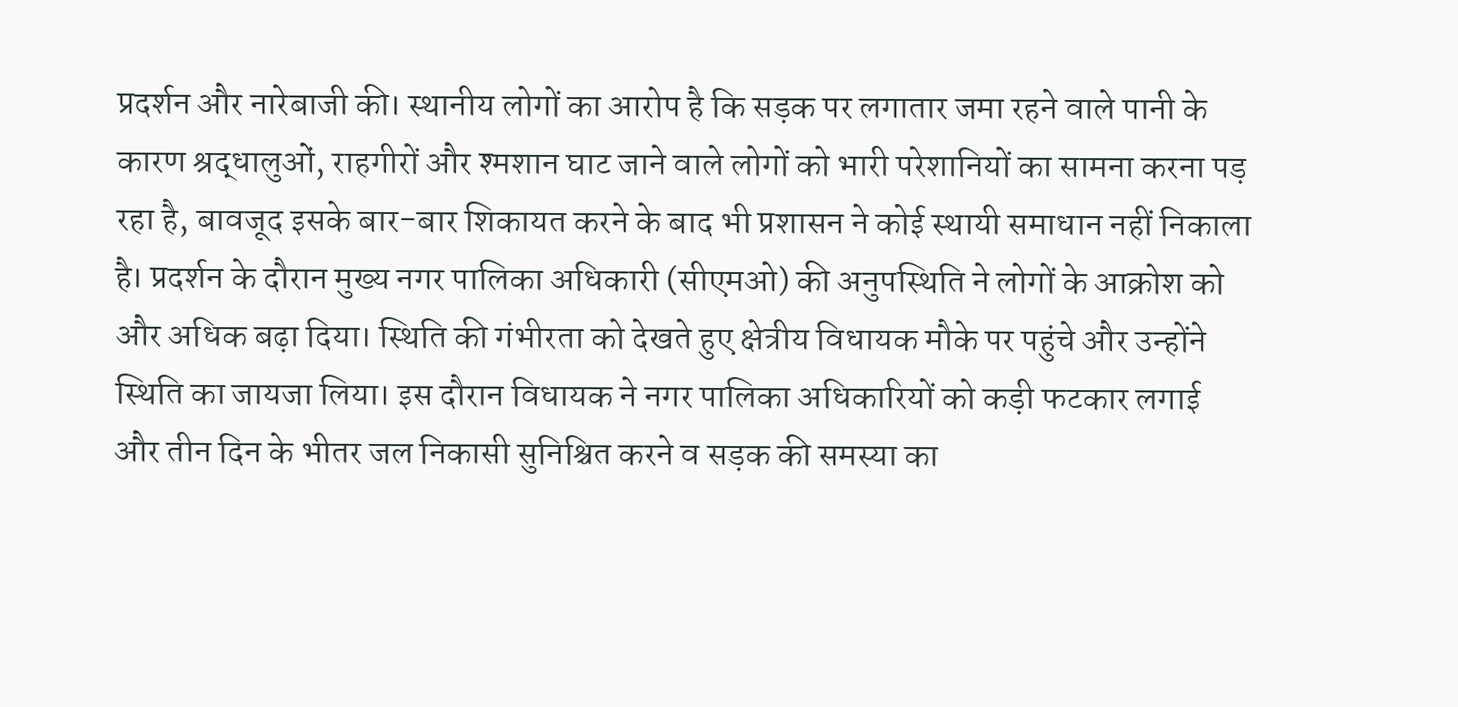प्रदर्शन और नारेबाजी की। स्थानीय लोगों का आरोप है कि सड़क पर लगातार जमा रहने वाले पानी के कारण श्रद्धालुओं, राहगीरों और श्मशान घाट जाने वाले लोगों को भारी परेशानियों का सामना करना पड़ रहा है, बावजूद इसके बार-बार शिकायत करने के बाद भी प्रशासन ने कोई स्थायी समाधान नहीं निकाला है। प्रदर्शन के दौरान मुख्य नगर पालिका अधिकारी (सीएमओ) की अनुपस्थिति ने लोगों के आक्रोश को और अधिक बढ़ा दिया। स्थिति की गंभीरता को देखते हुए क्षेत्रीय विधायक मौके पर पहुंचे और उन्होंने स्थिति का जायजा लिया। इस दौरान विधायक ने नगर पालिका अधिकारियों को कड़ी फटकार लगाई और तीन दिन के भीतर जल निकासी सुनिश्चित करने व सड़क की समस्या का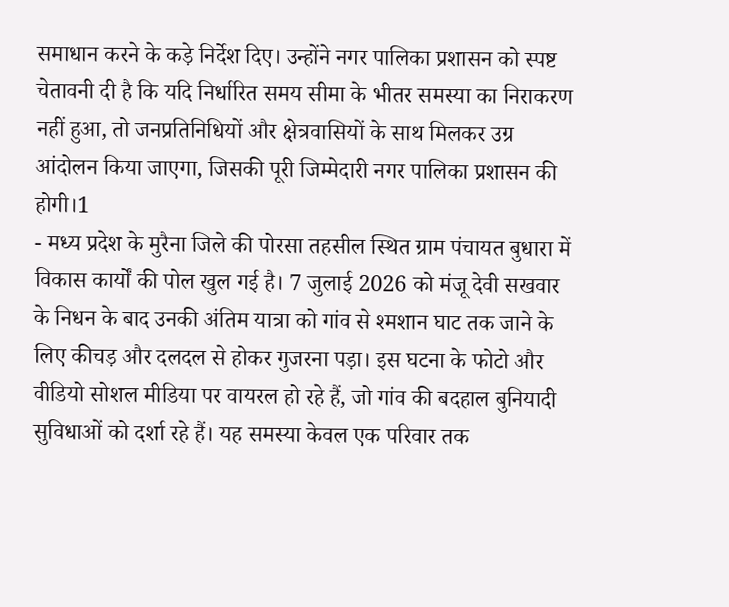समाधान करने के कड़े निर्देश दिए। उन्होंने नगर पालिका प्रशासन को स्पष्ट चेतावनी दी है कि यदि निर्धारित समय सीमा के भीतर समस्या का निराकरण नहीं हुआ, तो जनप्रतिनिधियों और क्षेत्रवासियों के साथ मिलकर उग्र आंदोलन किया जाएगा, जिसकी पूरी जिम्मेदारी नगर पालिका प्रशासन की होगी।1
- मध्य प्रदेश के मुरैना जिले की पोरसा तहसील स्थित ग्राम पंचायत बुधारा में विकास कार्यों की पोल खुल गई है। 7 जुलाई 2026 को मंजू देवी सखवार के निधन के बाद उनकी अंतिम यात्रा को गांव से श्मशान घाट तक जाने के लिए कीचड़ और दलदल से होकर गुजरना पड़ा। इस घटना के फोटो और वीडियो सोशल मीडिया पर वायरल हो रहे हैं, जो गांव की बदहाल बुनियादी सुविधाओं को दर्शा रहे हैं। यह समस्या केवल एक परिवार तक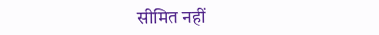सीमित नहीं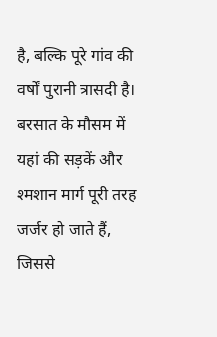है, बल्कि पूरे गांव की वर्षों पुरानी त्रासदी है। बरसात के मौसम में यहां की सड़कें और श्मशान मार्ग पूरी तरह जर्जर हो जाते हैं, जिससे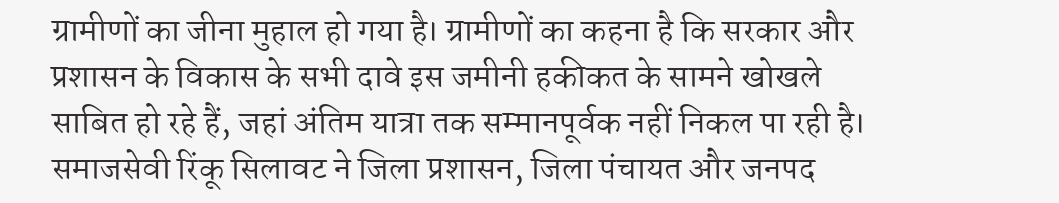ग्रामीणों का जीना मुहाल हो गया है। ग्रामीणों का कहना है कि सरकार और प्रशासन के विकास के सभी दावे इस जमीनी हकीकत के सामने खोखले साबित हो रहे हैं, जहां अंतिम यात्रा तक सम्मानपूर्वक नहीं निकल पा रही है। समाजसेवी रिंकू सिलावट ने जिला प्रशासन, जिला पंचायत और जनपद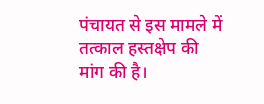पंचायत से इस मामले में तत्काल हस्तक्षेप की मांग की है।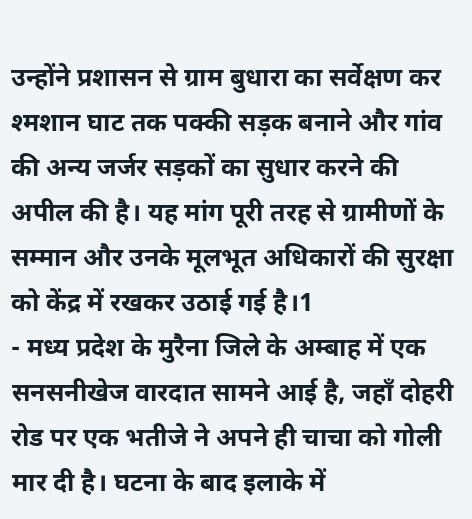उन्होंने प्रशासन से ग्राम बुधारा का सर्वेक्षण कर श्मशान घाट तक पक्की सड़क बनाने और गांव की अन्य जर्जर सड़कों का सुधार करने की अपील की है। यह मांग पूरी तरह से ग्रामीणों के सम्मान और उनके मूलभूत अधिकारों की सुरक्षा को केंद्र में रखकर उठाई गई है।1
- मध्य प्रदेश के मुरैना जिले के अम्बाह में एक सनसनीखेज वारदात सामने आई है, जहाँ दोहरी रोड पर एक भतीजे ने अपने ही चाचा को गोली मार दी है। घटना के बाद इलाके में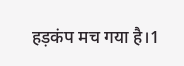हड़कंप मच गया है।1